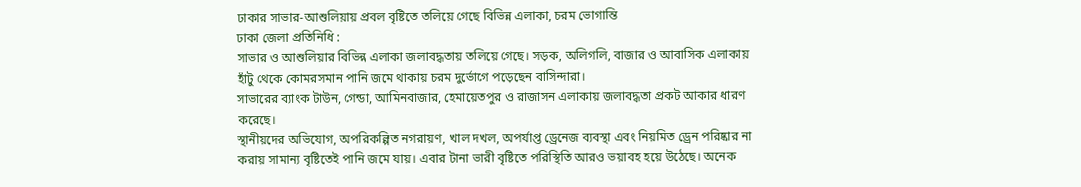ঢাকার সাভার-আশুলিয়ায় প্রবল বৃষ্টিতে তলিয়ে গেছে বিভিন্ন এলাকা, চরম ভোগান্তি
ঢাকা জেলা প্রতিনিধি :
সাভার ও আশুলিয়ার বিভিন্ন এলাকা জলাবদ্ধতায় তলিয়ে গেছে। সড়ক, অলিগলি, বাজার ও আবাসিক এলাকায় হাঁটু থেকে কোমরসমান পানি জমে থাকায় চরম দুর্ভোগে পড়েছেন বাসিন্দারা।
সাভারের ব্যাংক টাউন, গেন্ডা, আমিনবাজার, হেমায়েতপুর ও রাজাসন এলাকায় জলাবদ্ধতা প্রকট আকার ধারণ করেছে।
স্থানীয়দের অভিযোগ, অপরিকল্পিত নগরায়ণ, খাল দখল, অপর্যাপ্ত ড্রেনেজ ব্যবস্থা এবং নিয়মিত ড্রেন পরিষ্কার না করায় সামান্য বৃষ্টিতেই পানি জমে যায়। এবার টানা ভারী বৃষ্টিতে পরিস্থিতি আরও ভয়াবহ হয়ে উঠেছে। অনেক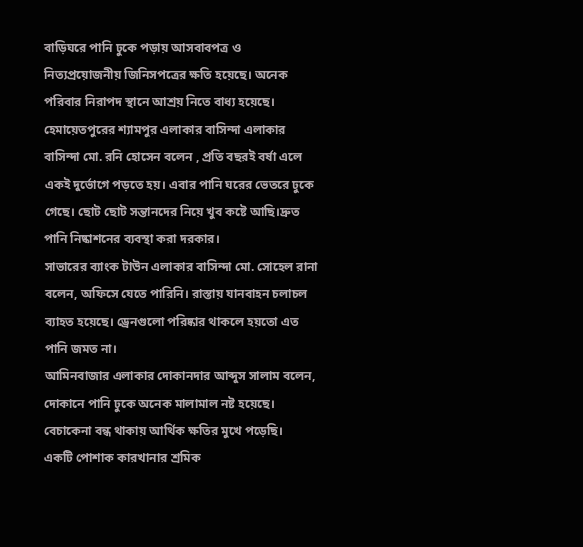বাড়িঘরে পানি ঢুকে পড়ায় আসবাবপত্র ও নিত্যপ্রয়োজনীয় জিনিসপত্রের ক্ষতি হয়েছে। অনেক পরিবার নিরাপদ স্থানে আশ্রয় নিতে বাধ্য হয়েছে।
হেমায়েতপুরের শ্যামপুর এলাকার বাসিন্দা এলাকার বাসিন্দা মো. রনি হোসেন বলেন , প্রতি বছরই বর্ষা এলে একই দুর্ভোগে পড়তে হয়। এবার পানি ঘরের ভেতরে ঢুকে গেছে। ছোট ছোট সন্তানদের নিয়ে খুব কষ্টে আছি।দ্রুত পানি নিষ্কাশনের ব্যবস্থা করা দরকার।
সাভারের ব্যাংক টাউন এলাকার বাসিন্দা মো. সোহেল রানা বলেন, অফিসে যেতে পারিনি। রাস্তায় যানবাহন চলাচল ব্যাহত হয়েছে। ড্রেনগুলো পরিষ্কার থাকলে হয়তো এত পানি জমত না।
আমিনবাজার এলাকার দোকানদার আব্দুস সালাম বলেন, দোকানে পানি ঢুকে অনেক মালামাল নষ্ট হয়েছে। বেচাকেনা বন্ধ থাকায় আর্থিক ক্ষতির মুখে পড়েছি।
একটি পোশাক কারখানার শ্রমিক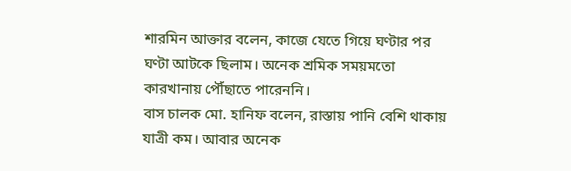শারমিন আক্তার বলেন, কাজে যেতে গিয়ে ঘণ্টার পর ঘণ্টা আটকে ছিলাম। অনেক শ্রমিক সময়মতো কারখানায় পৌঁছাতে পারেননি।
বাস চালক মো. হানিফ বলেন, রাস্তায় পানি বেশি থাকায় যাত্রী কম। আবার অনেক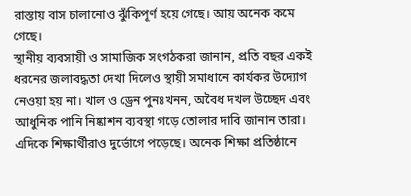রাস্তায় বাস চালানোও ঝুঁকিপূর্ণ হয়ে গেছে। আয় অনেক কমে গেছে।
স্থানীয় ব্যবসায়ী ও সামাজিক সংগঠকরা জানান, প্রতি বছর একই ধরনের জলাবদ্ধতা দেখা দিলেও স্থায়ী সমাধানে কার্যকর উদ্যোগ নেওয়া হয় না। খাল ও ড্রেন পুনঃখনন, অবৈধ দখল উচ্ছেদ এবং আধুনিক পানি নিষ্কাশন ব্যবস্থা গড়ে তোলার দাবি জানান তারা।
এদিকে শিক্ষার্থীরাও দুর্ভোগে পড়েছে। অনেক শিক্ষা প্রতিষ্ঠানে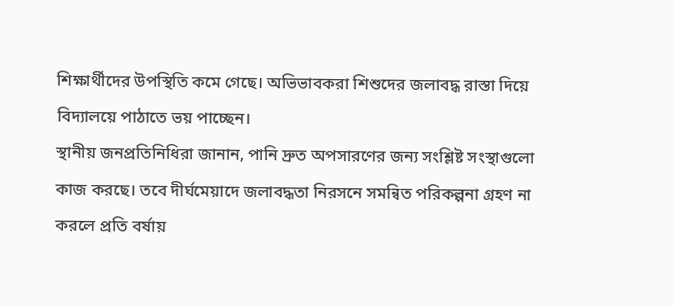শিক্ষার্থীদের উপস্থিতি কমে গেছে। অভিভাবকরা শিশুদের জলাবদ্ধ রাস্তা দিয়ে বিদ্যালয়ে পাঠাতে ভয় পাচ্ছেন।
স্থানীয় জনপ্রতিনিধিরা জানান, পানি দ্রুত অপসারণের জন্য সংশ্লিষ্ট সংস্থাগুলো কাজ করছে। তবে দীর্ঘমেয়াদে জলাবদ্ধতা নিরসনে সমন্বিত পরিকল্পনা গ্রহণ না করলে প্রতি বর্ষায়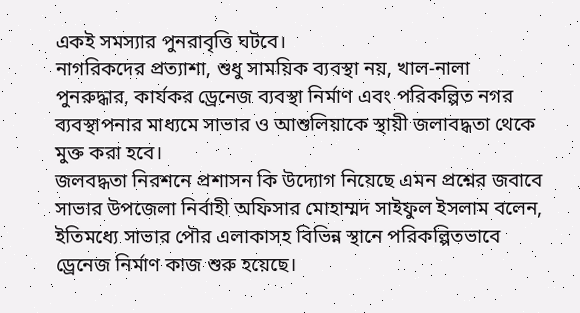একই সমস্যার পুনরাবৃত্তি ঘটবে।
নাগরিকদের প্রত্যাশা, শুধু সাময়িক ব্যবস্থা নয়, খাল-নালা পুনরুদ্ধার, কার্যকর ড্রেনেজ ব্যবস্থা নির্মাণ এবং পরিকল্পিত নগর ব্যবস্থাপনার মাধ্যমে সাভার ও আশুলিয়াকে স্থায়ী জলাবদ্ধতা থেকে মুক্ত করা হবে।
জলবদ্ধতা নিরশনে প্রশাসন কি উদ্যোগ নিয়েছে এমন প্রশ্নের জবাবে সাভার উপজেলা নির্বাহী অফিসার মোহাম্মদ সাইফুল ইসলাম বলেন, ইতিমধ্যে সাভার পৌর এলাকাসহ বিভিন্ন স্থানে পরিকল্পিতভাবে ড্রেনেজ নির্মাণ কাজ শুরু হয়েছে।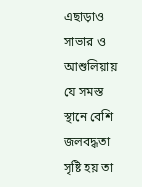এছাড়াও সাভার ও আশুলিয়ায় যে সমস্ত স্থানে বেশি জলবদ্ধতা সৃষ্টি হয় তা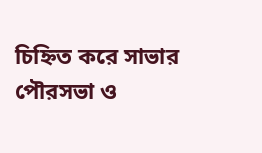চিহ্নিত করে সাভার পৌরসভা ও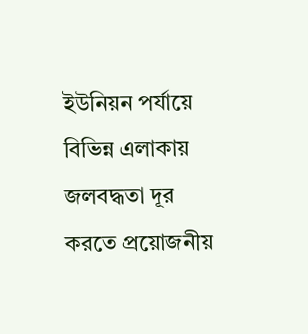ইউনিয়ন পর্যায়ে বিভিন্ন এলাকায় জলবদ্ধতা দূর করতে প্রয়োজনীয়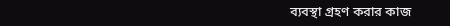ব্যবস্থা গ্রহণ করার কাজ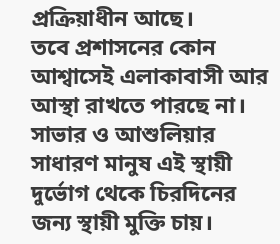প্রক্রিয়াধীন আছে।
তবে প্রশাসনের কোন আশ্বাসেই এলাকাবাসী আর আস্থা রাখতে পারছে না। সাভার ও আশুলিয়ার সাধারণ মানুষ এই স্থায়ী দুর্ভোগ থেকে চিরদিনের জন্য স্থায়ী মুক্তি চায়।